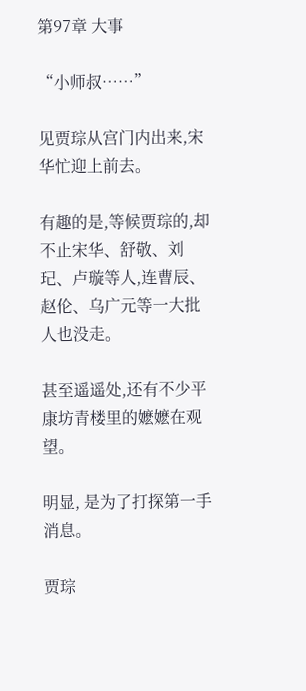第97章 大事

“小师叔……”

见贾琮从宫门内出来,宋华忙迎上前去。

有趣的是,等候贾琮的,却不止宋华、舒敬、刘玘、卢璇等人,连曹辰、赵伦、乌广元等一大批人也没走。

甚至遥遥处,还有不少平康坊青楼里的嬷嬷在观望。

明显, 是为了打探第一手消息。

贾琮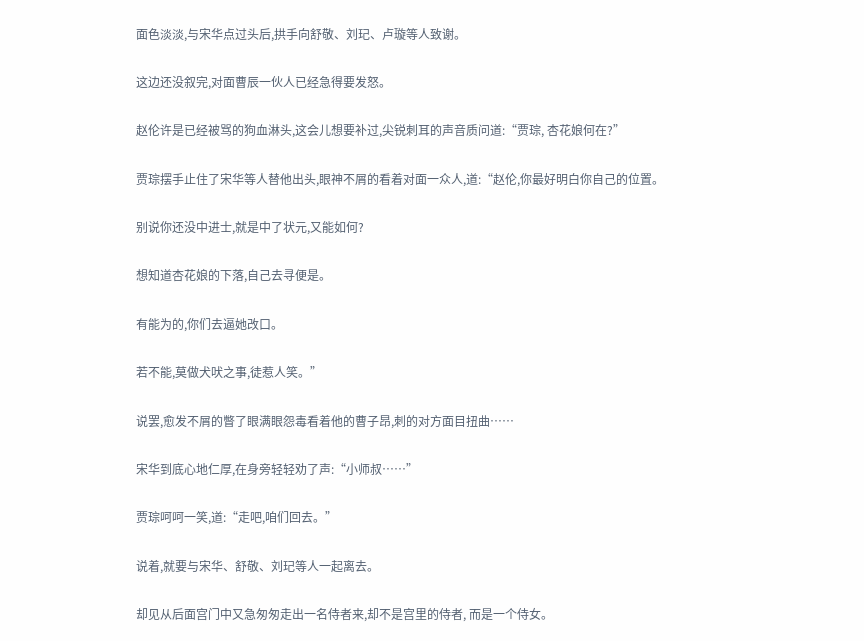面色淡淡,与宋华点过头后,拱手向舒敬、刘玘、卢璇等人致谢。

这边还没叙完,对面曹辰一伙人已经急得要发怒。

赵伦许是已经被骂的狗血淋头,这会儿想要补过,尖锐刺耳的声音质问道:“贾琮, 杏花娘何在?”

贾琮摆手止住了宋华等人替他出头,眼神不屑的看着对面一众人,道:“赵伦,你最好明白你自己的位置。

别说你还没中进士,就是中了状元,又能如何?

想知道杏花娘的下落,自己去寻便是。

有能为的,你们去逼她改口。

若不能,莫做犬吠之事,徒惹人笑。”

说罢,愈发不屑的瞥了眼满眼怨毒看着他的曹子昂,刺的对方面目扭曲……

宋华到底心地仁厚,在身旁轻轻劝了声:“小师叔……”

贾琮呵呵一笑,道:“走吧,咱们回去。”

说着,就要与宋华、舒敬、刘玘等人一起离去。

却见从后面宫门中又急匆匆走出一名侍者来,却不是宫里的侍者, 而是一个侍女。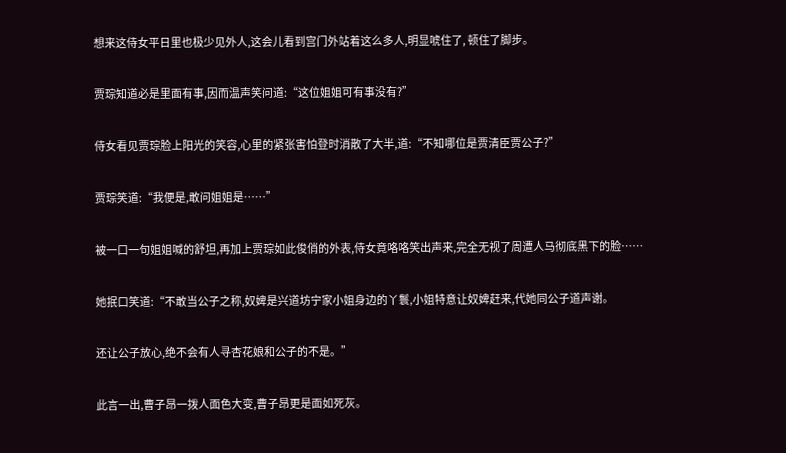想来这侍女平日里也极少见外人,这会儿看到宫门外站着这么多人,明显唬住了, 顿住了脚步。

贾琮知道必是里面有事,因而温声笑问道:“这位姐姐可有事没有?”

侍女看见贾琮脸上阳光的笑容,心里的紧张害怕登时消散了大半,道:“不知哪位是贾清臣贾公子?”

贾琮笑道:“我便是,敢问姐姐是……”

被一口一句姐姐喊的舒坦,再加上贾琮如此俊俏的外表,侍女竟咯咯笑出声来,完全无视了周遭人马彻底黑下的脸……

她抿口笑道:“不敢当公子之称,奴婢是兴道坊宁家小姐身边的丫鬟,小姐特意让奴婢赶来,代她同公子道声谢。

还让公子放心,绝不会有人寻杏花娘和公子的不是。”

此言一出,曹子昂一拨人面色大变,曹子昂更是面如死灰。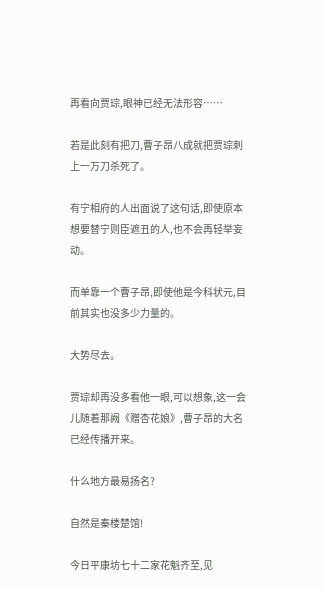再看向贾琮,眼神已经无法形容……

若是此刻有把刀,曹子昂八成就把贾琮刺上一万刀杀死了。

有宁相府的人出面说了这句话,即使原本想要替宁则臣遮丑的人,也不会再轻举妄动。

而单靠一个曹子昂,即使他是今科状元,目前其实也没多少力量的。

大势尽去。

贾琮却再没多看他一眼,可以想象,这一会儿随着那阙《赠杏花娘》,曹子昂的大名已经传播开来。

什么地方最易扬名?

自然是秦楼楚馆!

今日平康坊七十二家花魁齐至,见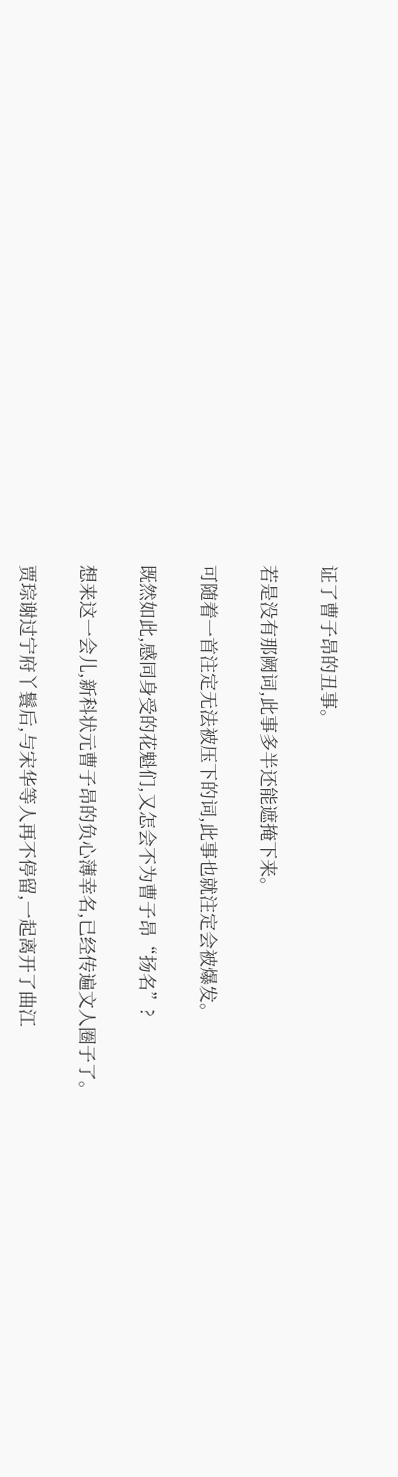证了曹子昂的丑事。

若是没有那阙词,此事多半还能遮掩下来。

可随着一首注定无法被压下的词,此事也就注定会被爆发。

既然如此,感同身受的花魁们,又怎会不为曹子昂“扬名”?

想来这一会儿,新科状元曹子昂的负心薄幸名,已经传遍文人圈子了。

贾琮谢过宁府丫鬟后,与宋华等人再不停留,一起离开了曲江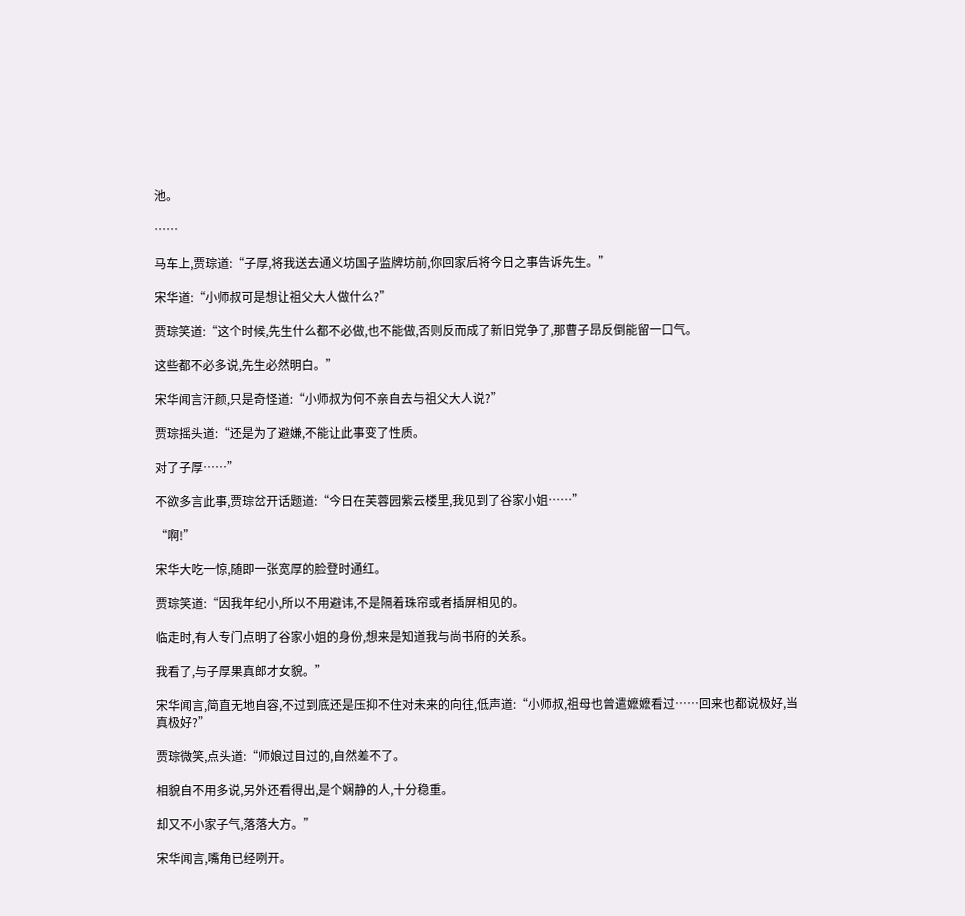池。

……

马车上,贾琮道:“子厚,将我送去通义坊国子监牌坊前,你回家后将今日之事告诉先生。”

宋华道:“小师叔可是想让祖父大人做什么?”

贾琮笑道:“这个时候,先生什么都不必做,也不能做,否则反而成了新旧党争了,那曹子昂反倒能留一口气。

这些都不必多说,先生必然明白。”

宋华闻言汗颜,只是奇怪道:“小师叔为何不亲自去与祖父大人说?”

贾琮摇头道:“还是为了避嫌,不能让此事变了性质。

对了子厚……”

不欲多言此事,贾琮岔开话题道:“今日在芙蓉园紫云楼里,我见到了谷家小姐……”

“啊!”

宋华大吃一惊,随即一张宽厚的脸登时通红。

贾琮笑道:“因我年纪小,所以不用避讳,不是隔着珠帘或者插屏相见的。

临走时,有人专门点明了谷家小姐的身份,想来是知道我与尚书府的关系。

我看了,与子厚果真郎才女貌。”

宋华闻言,简直无地自容,不过到底还是压抑不住对未来的向往,低声道:“小师叔,祖母也曾遣嬷嬷看过……回来也都说极好,当真极好?”

贾琮微笑,点头道:“师娘过目过的,自然差不了。

相貌自不用多说,另外还看得出,是个娴静的人,十分稳重。

却又不小家子气,落落大方。”

宋华闻言,嘴角已经咧开。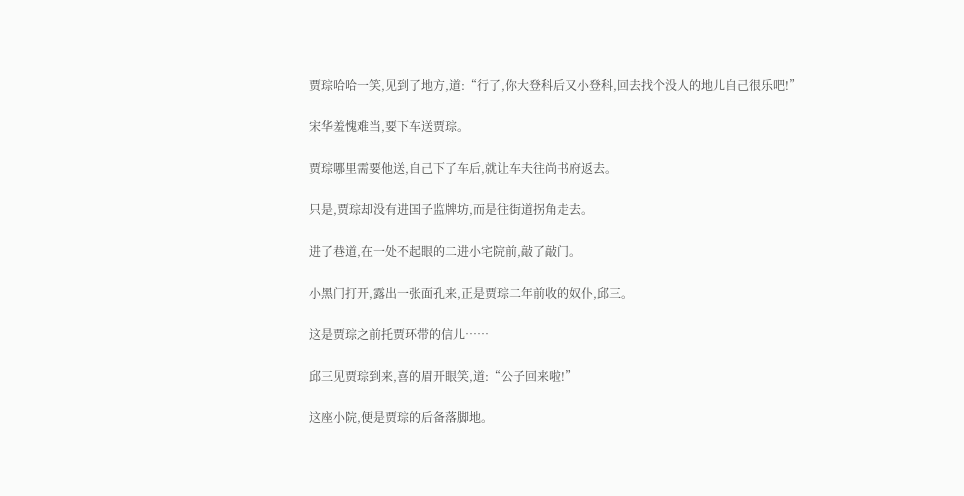贾琮哈哈一笑,见到了地方,道:“行了,你大登科后又小登科,回去找个没人的地儿自己很乐吧!”

宋华羞愧难当,要下车送贾琮。

贾琮哪里需要他送,自己下了车后,就让车夫往尚书府返去。

只是,贾琮却没有进国子监牌坊,而是往街道拐角走去。

进了巷道,在一处不起眼的二进小宅院前,敲了敲门。

小黑门打开,露出一张面孔来,正是贾琮二年前收的奴仆,邱三。

这是贾琮之前托贾环带的信儿……

邱三见贾琮到来,喜的眉开眼笑,道:“公子回来啦!”

这座小院,便是贾琮的后备落脚地。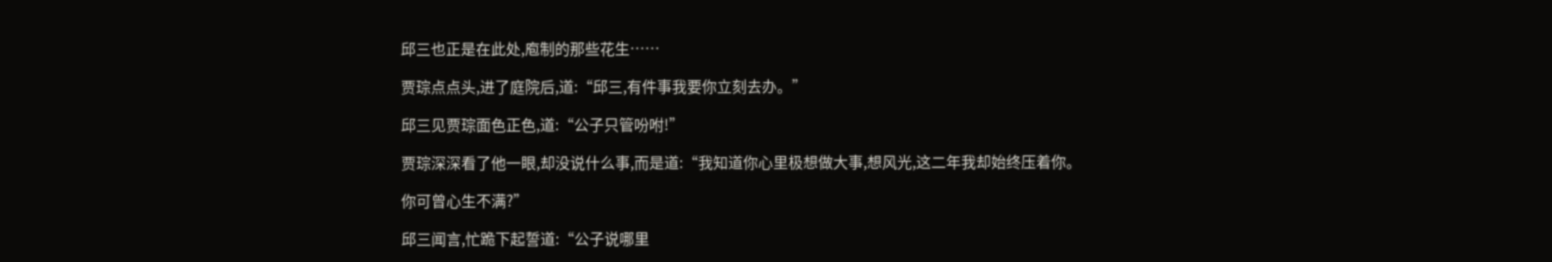邱三也正是在此处,庖制的那些花生……

贾琮点点头,进了庭院后,道:“邱三,有件事我要你立刻去办。”

邱三见贾琮面色正色,道:“公子只管吩咐!”

贾琮深深看了他一眼,却没说什么事,而是道:“我知道你心里极想做大事,想风光,这二年我却始终压着你。

你可曾心生不满?”

邱三闻言,忙跪下起誓道:“公子说哪里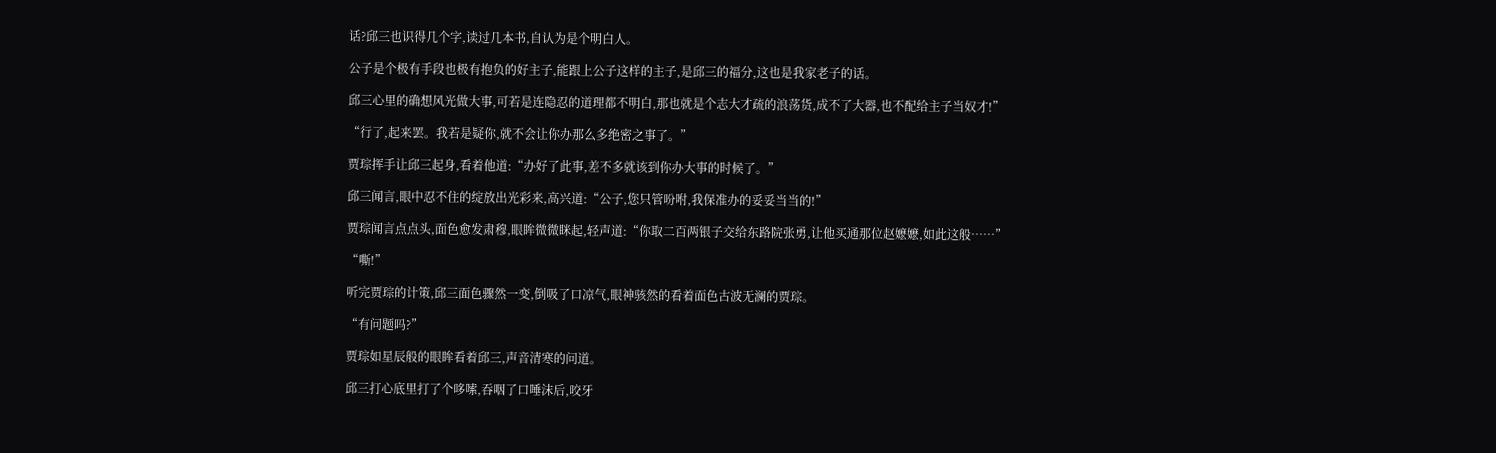话?邱三也识得几个字,读过几本书,自认为是个明白人。

公子是个极有手段也极有抱负的好主子,能跟上公子这样的主子,是邱三的福分,这也是我家老子的话。

邱三心里的确想风光做大事,可若是连隐忍的道理都不明白,那也就是个志大才疏的浪荡货,成不了大器,也不配给主子当奴才!”

“行了,起来罢。我若是疑你,就不会让你办那么多绝密之事了。”

贾琮挥手让邱三起身,看着他道:“办好了此事,差不多就该到你办大事的时候了。”

邱三闻言,眼中忍不住的绽放出光彩来,高兴道:“公子,您只管吩咐,我保准办的妥妥当当的!”

贾琮闻言点点头,面色愈发肃穆,眼眸微微眯起,轻声道:“你取二百两银子交给东路院张勇,让他买通那位赵嬷嬷,如此这般……”

“嘶!”

听完贾琮的计策,邱三面色骤然一变,倒吸了口凉气,眼神骇然的看着面色古波无澜的贾琮。

“有问题吗?”

贾琮如星辰般的眼眸看着邱三,声音清寒的问道。

邱三打心底里打了个哆嗦,吞咽了口唾沫后,咬牙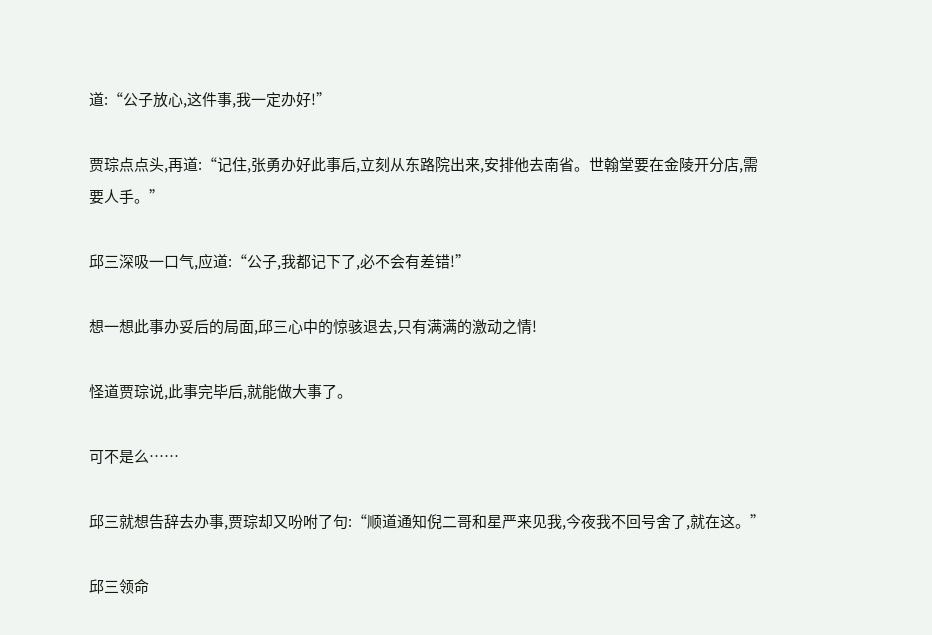道:“公子放心,这件事,我一定办好!”

贾琮点点头,再道:“记住,张勇办好此事后,立刻从东路院出来,安排他去南省。世翰堂要在金陵开分店,需要人手。”

邱三深吸一口气,应道:“公子,我都记下了,必不会有差错!”

想一想此事办妥后的局面,邱三心中的惊骇退去,只有满满的激动之情!

怪道贾琮说,此事完毕后,就能做大事了。

可不是么……

邱三就想告辞去办事,贾琮却又吩咐了句:“顺道通知倪二哥和星严来见我,今夜我不回号舍了,就在这。”

邱三领命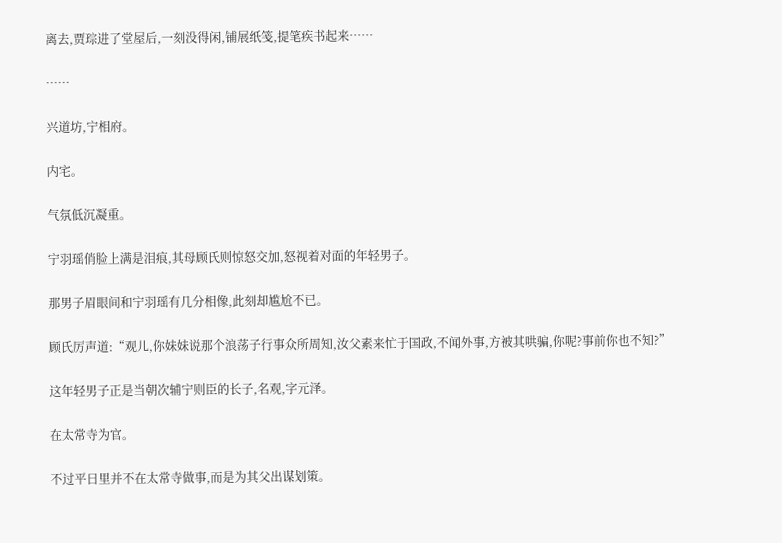离去,贾琮进了堂屋后,一刻没得闲,铺展纸笺,提笔疾书起来……

……

兴道坊,宁相府。

内宅。

气氛低沉凝重。

宁羽瑶俏脸上满是泪痕,其母顾氏则惊怒交加,怒视着对面的年轻男子。

那男子眉眼间和宁羽瑶有几分相像,此刻却尴尬不已。

顾氏厉声道:“观儿,你妹妹说那个浪荡子行事众所周知,汝父素来忙于国政,不闻外事,方被其哄骗,你呢?事前你也不知?”

这年轻男子正是当朝次辅宁则臣的长子,名观,字元泽。

在太常寺为官。

不过平日里并不在太常寺做事,而是为其父出谋划策。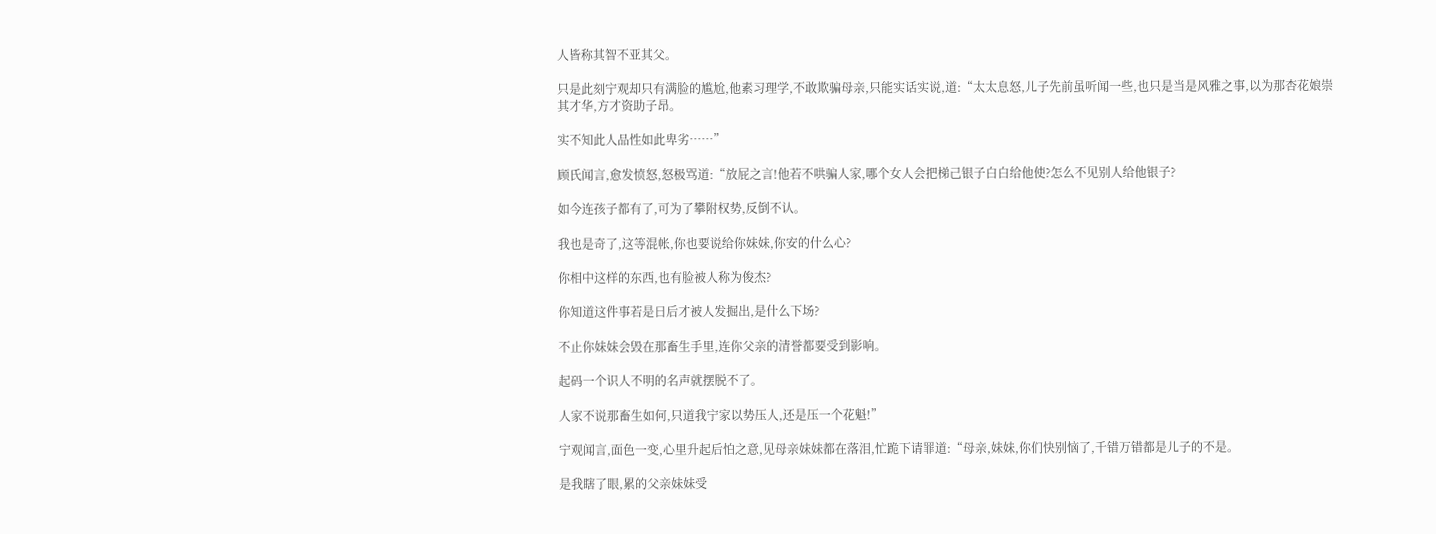人皆称其智不亚其父。

只是此刻宁观却只有满脸的尴尬,他素习理学,不敢欺骗母亲,只能实话实说,道:“太太息怒,儿子先前虽听闻一些,也只是当是风雅之事,以为那杏花娘崇其才华,方才资助子昂。

实不知此人品性如此卑劣……”

顾氏闻言,愈发愤怒,怒极骂道:“放屁之言!他若不哄骗人家,哪个女人会把梯己银子白白给他使?怎么不见别人给他银子?

如今连孩子都有了,可为了攀附权势,反倒不认。

我也是奇了,这等混帐,你也要说给你妹妹,你安的什么心?

你相中这样的东西,也有脸被人称为俊杰?

你知道这件事若是日后才被人发掘出,是什么下场?

不止你妹妹会毁在那畜生手里,连你父亲的清誉都要受到影响。

起码一个识人不明的名声就摆脱不了。

人家不说那畜生如何,只道我宁家以势压人,还是压一个花魁!”

宁观闻言,面色一变,心里升起后怕之意,见母亲妹妹都在落泪,忙跪下请罪道:“母亲,妹妹,你们快别恼了,千错万错都是儿子的不是。

是我瞎了眼,累的父亲妹妹受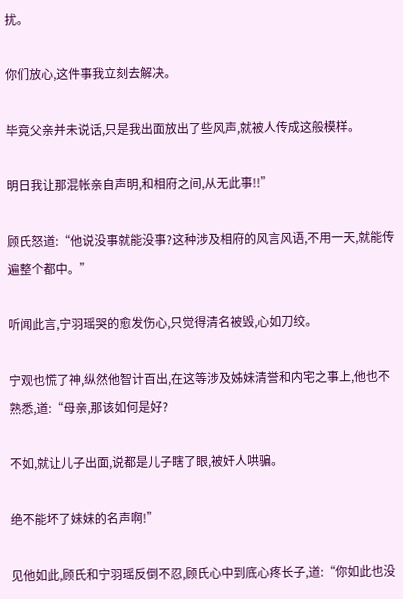扰。

你们放心,这件事我立刻去解决。

毕竟父亲并未说话,只是我出面放出了些风声,就被人传成这般模样。

明日我让那混帐亲自声明,和相府之间,从无此事!!”

顾氏怒道:“他说没事就能没事?这种涉及相府的风言风语,不用一天,就能传遍整个都中。”

听闻此言,宁羽瑶哭的愈发伤心,只觉得清名被毁,心如刀绞。

宁观也慌了神,纵然他智计百出,在这等涉及姊妹清誉和内宅之事上,他也不熟悉,道:“母亲,那该如何是好?

不如,就让儿子出面,说都是儿子瞎了眼,被奸人哄骗。

绝不能坏了妹妹的名声啊!”

见他如此,顾氏和宁羽瑶反倒不忍,顾氏心中到底心疼长子,道:“你如此也没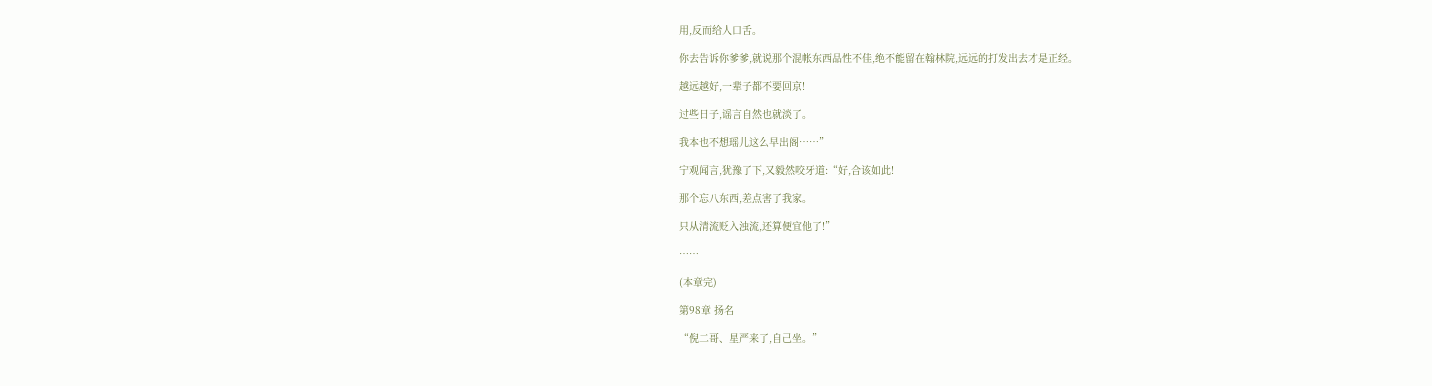用,反而给人口舌。

你去告诉你爹爹,就说那个混帐东西品性不佳,绝不能留在翰林院,远远的打发出去才是正经。

越远越好,一辈子都不要回京!

过些日子,谣言自然也就淡了。

我本也不想瑶儿这么早出阁……”

宁观闻言,犹豫了下,又毅然咬牙道:“好,合该如此!

那个忘八东西,差点害了我家。

只从清流贬入浊流,还算便宜他了!”

……

(本章完)

第98章 扬名

“倪二哥、星严来了,自己坐。”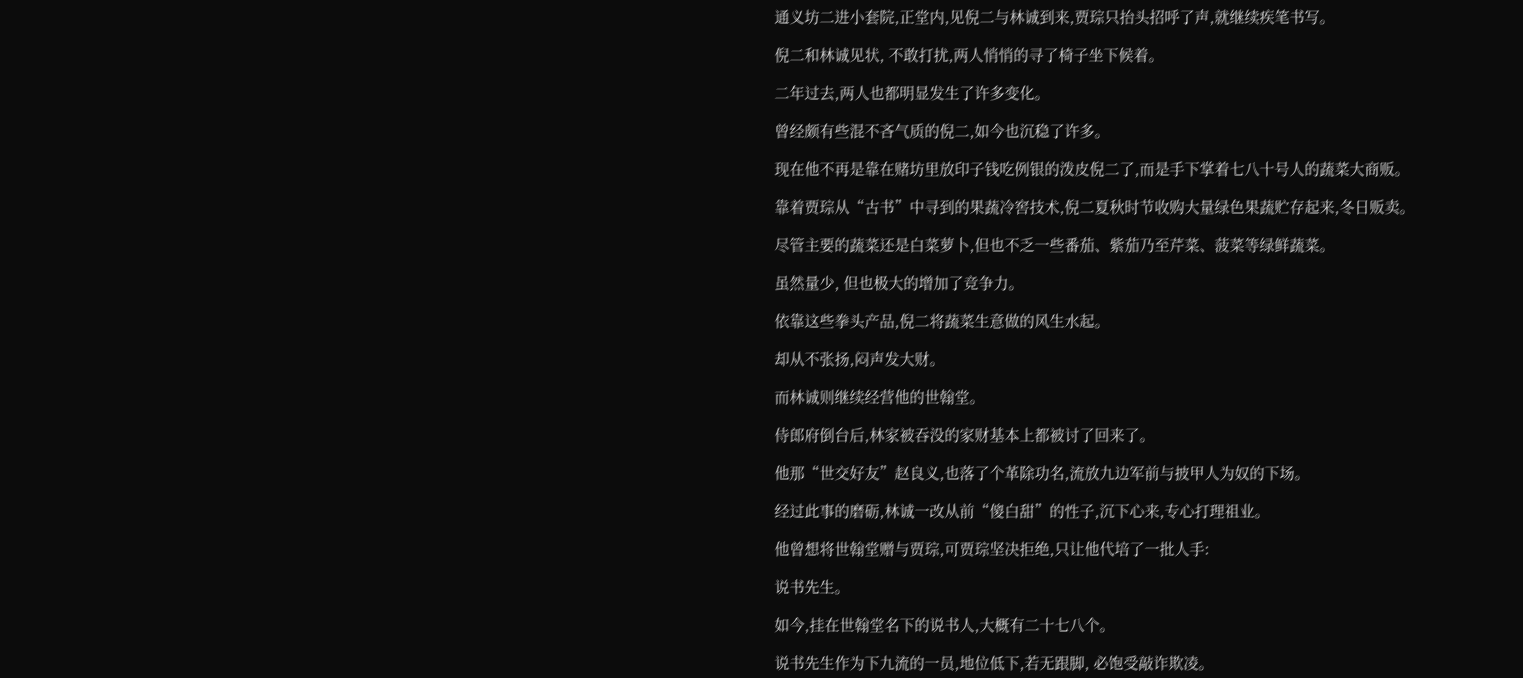通义坊二进小套院,正堂内,见倪二与林诚到来,贾琮只抬头招呼了声,就继续疾笔书写。

倪二和林诚见状, 不敢打扰,两人悄悄的寻了椅子坐下候着。

二年过去,两人也都明显发生了许多变化。

曾经颇有些混不吝气质的倪二,如今也沉稳了许多。

现在他不再是靠在赌坊里放印子钱吃例银的泼皮倪二了,而是手下掌着七八十号人的蔬菜大商贩。

靠着贾琮从“古书”中寻到的果蔬冷窖技术,倪二夏秋时节收购大量绿色果蔬贮存起来,冬日贩卖。

尽管主要的蔬菜还是白菜萝卜,但也不乏一些番茄、紫茄乃至芹菜、菠菜等绿鲜蔬菜。

虽然量少, 但也极大的增加了竞争力。

依靠这些拳头产品,倪二将蔬菜生意做的风生水起。

却从不张扬,闷声发大财。

而林诚则继续经营他的世翰堂。

侍郎府倒台后,林家被吞没的家财基本上都被讨了回来了。

他那“世交好友”赵良义,也落了个革除功名,流放九边军前与披甲人为奴的下场。

经过此事的磨砺,林诚一改从前“傻白甜”的性子,沉下心来,专心打理祖业。

他曾想将世翰堂赠与贾琮,可贾琮坚决拒绝,只让他代培了一批人手:

说书先生。

如今,挂在世翰堂名下的说书人,大概有二十七八个。

说书先生作为下九流的一员,地位低下,若无跟脚, 必饱受敲诈欺凌。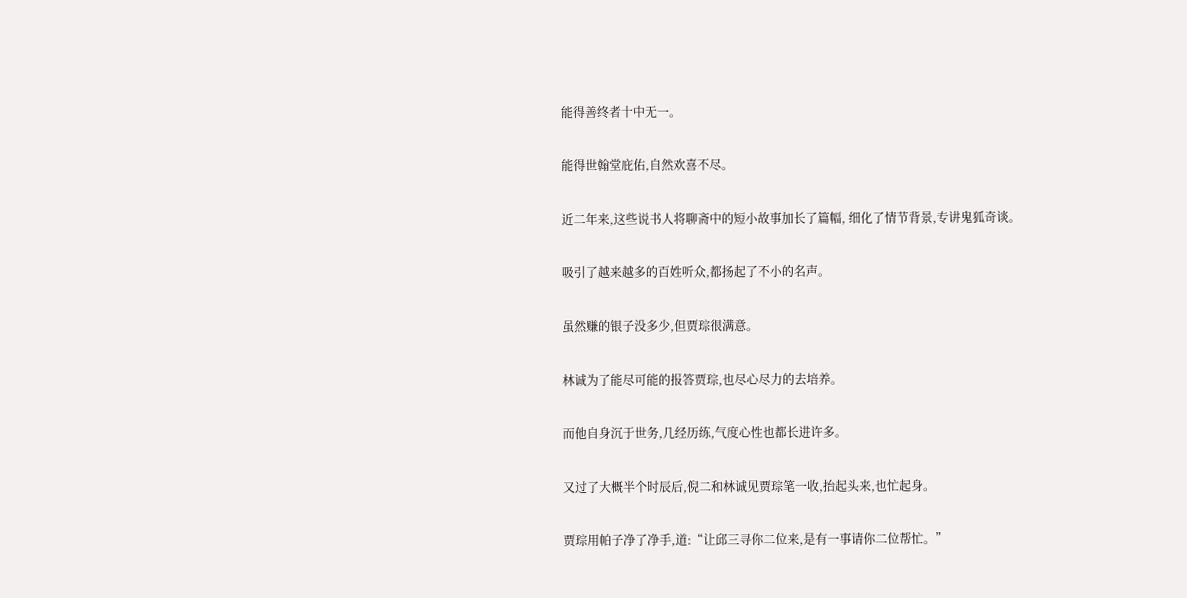能得善终者十中无一。

能得世翰堂庇佑,自然欢喜不尽。

近二年来,这些说书人将聊斋中的短小故事加长了篇幅, 细化了情节背景,专讲鬼狐奇谈。

吸引了越来越多的百姓听众,都扬起了不小的名声。

虽然赚的银子没多少,但贾琮很满意。

林诚为了能尽可能的报答贾琮,也尽心尽力的去培养。

而他自身沉于世务,几经历练,气度心性也都长进许多。

又过了大概半个时辰后,倪二和林诚见贾琮笔一收,抬起头来,也忙起身。

贾琮用帕子净了净手,道:“让邱三寻你二位来,是有一事请你二位帮忙。”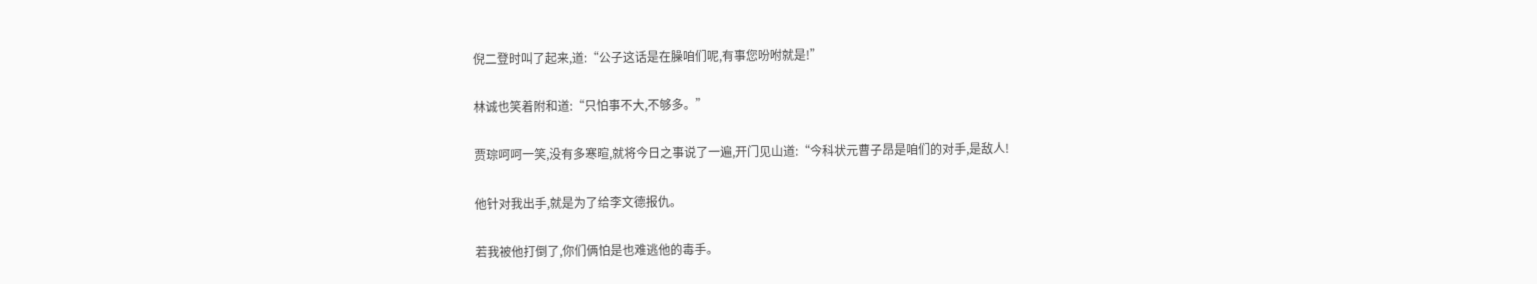倪二登时叫了起来,道:“公子这话是在臊咱们呢,有事您吩咐就是!”

林诚也笑着附和道:“只怕事不大,不够多。”

贾琮呵呵一笑,没有多寒暄,就将今日之事说了一遍,开门见山道:“今科状元曹子昂是咱们的对手,是敌人!

他针对我出手,就是为了给李文德报仇。

若我被他打倒了,你们俩怕是也难逃他的毒手。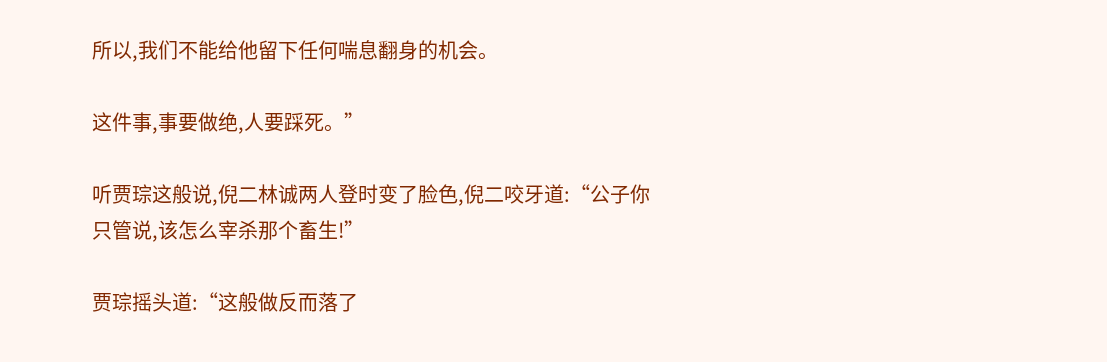所以,我们不能给他留下任何喘息翻身的机会。

这件事,事要做绝,人要踩死。”

听贾琮这般说,倪二林诚两人登时变了脸色,倪二咬牙道:“公子你只管说,该怎么宰杀那个畜生!”

贾琮摇头道:“这般做反而落了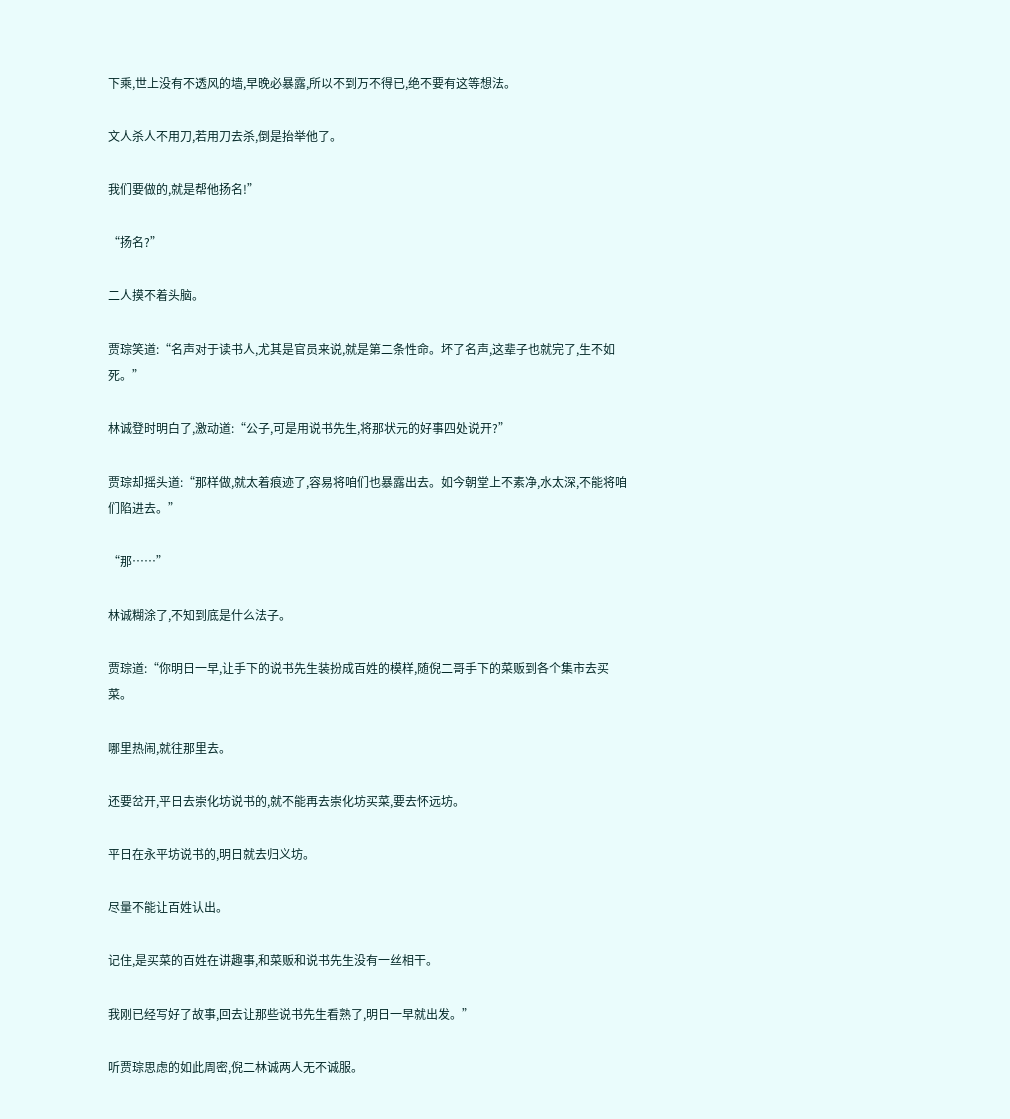下乘,世上没有不透风的墙,早晚必暴露,所以不到万不得已,绝不要有这等想法。

文人杀人不用刀,若用刀去杀,倒是抬举他了。

我们要做的,就是帮他扬名!”

“扬名?”

二人摸不着头脑。

贾琮笑道:“名声对于读书人,尤其是官员来说,就是第二条性命。坏了名声,这辈子也就完了,生不如死。”

林诚登时明白了,激动道:“公子,可是用说书先生,将那状元的好事四处说开?”

贾琮却摇头道:“那样做,就太着痕迹了,容易将咱们也暴露出去。如今朝堂上不素净,水太深,不能将咱们陷进去。”

“那……”

林诚糊涂了,不知到底是什么法子。

贾琮道:“你明日一早,让手下的说书先生装扮成百姓的模样,随倪二哥手下的菜贩到各个集市去买菜。

哪里热闹,就往那里去。

还要岔开,平日去崇化坊说书的,就不能再去崇化坊买菜,要去怀远坊。

平日在永平坊说书的,明日就去归义坊。

尽量不能让百姓认出。

记住,是买菜的百姓在讲趣事,和菜贩和说书先生没有一丝相干。

我刚已经写好了故事,回去让那些说书先生看熟了,明日一早就出发。”

听贾琮思虑的如此周密,倪二林诚两人无不诚服。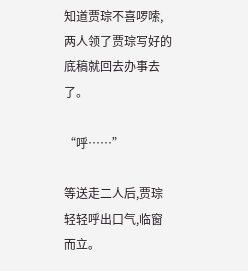知道贾琮不喜啰嗦,两人领了贾琮写好的底稿就回去办事去了。

“呼……”

等送走二人后,贾琮轻轻呼出口气,临窗而立。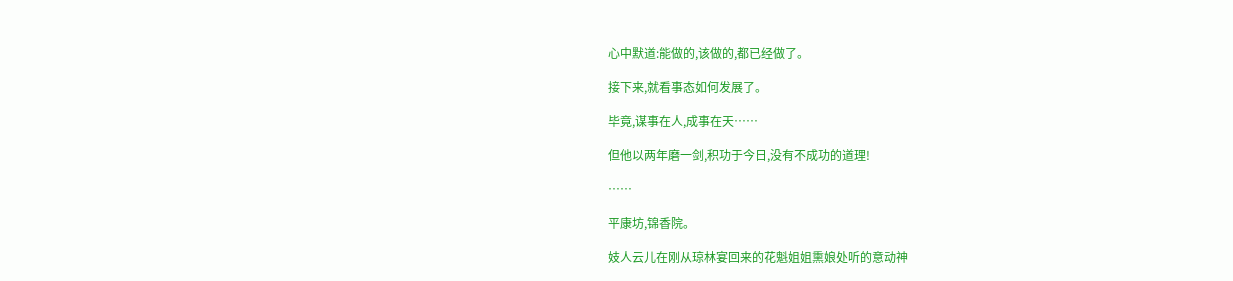心中默道:能做的,该做的,都已经做了。

接下来,就看事态如何发展了。

毕竟,谋事在人,成事在天……

但他以两年磨一剑,积功于今日,没有不成功的道理!

……

平康坊,锦香院。

妓人云儿在刚从琼林宴回来的花魁姐姐熏娘处听的意动神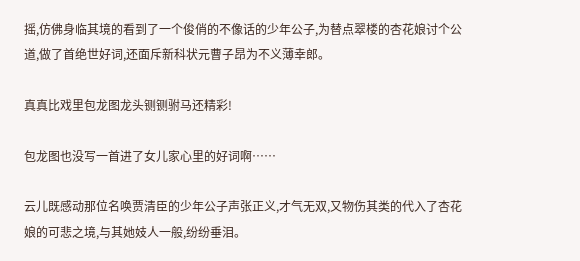摇,仿佛身临其境的看到了一个俊俏的不像话的少年公子,为替点翠楼的杏花娘讨个公道,做了首绝世好词,还面斥新科状元曹子昂为不义薄幸郎。

真真比戏里包龙图龙头铡铡驸马还精彩!

包龙图也没写一首进了女儿家心里的好词啊……

云儿既感动那位名唤贾清臣的少年公子声张正义,才气无双,又物伤其类的代入了杏花娘的可悲之境,与其她妓人一般,纷纷垂泪。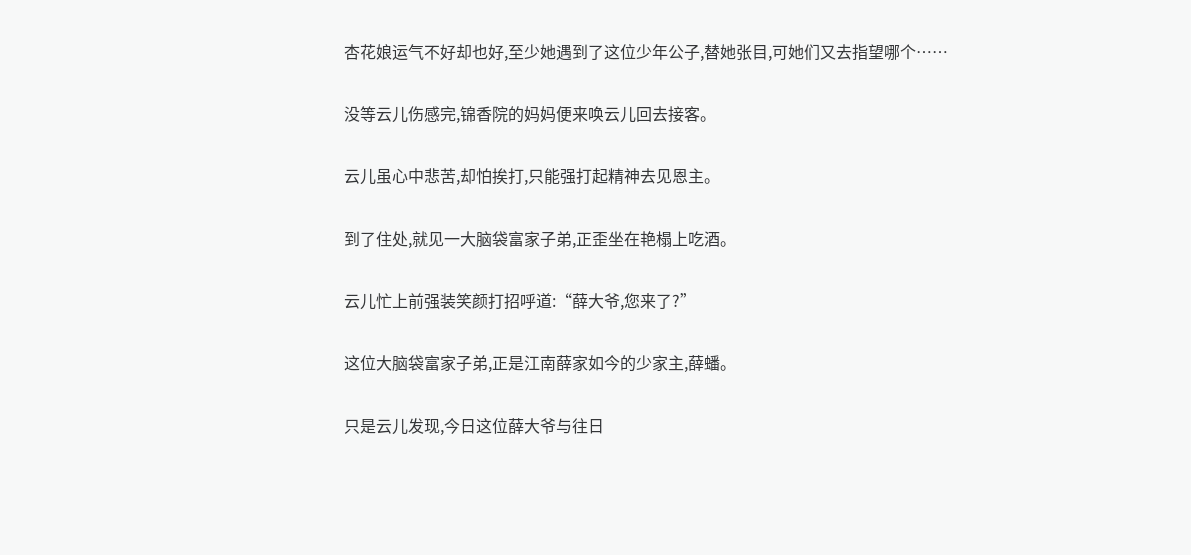杏花娘运气不好却也好,至少她遇到了这位少年公子,替她张目,可她们又去指望哪个……

没等云儿伤感完,锦香院的妈妈便来唤云儿回去接客。

云儿虽心中悲苦,却怕挨打,只能强打起精神去见恩主。

到了住处,就见一大脑袋富家子弟,正歪坐在艳榻上吃酒。

云儿忙上前强装笑颜打招呼道:“薛大爷,您来了?”

这位大脑袋富家子弟,正是江南薛家如今的少家主,薛蟠。

只是云儿发现,今日这位薛大爷与往日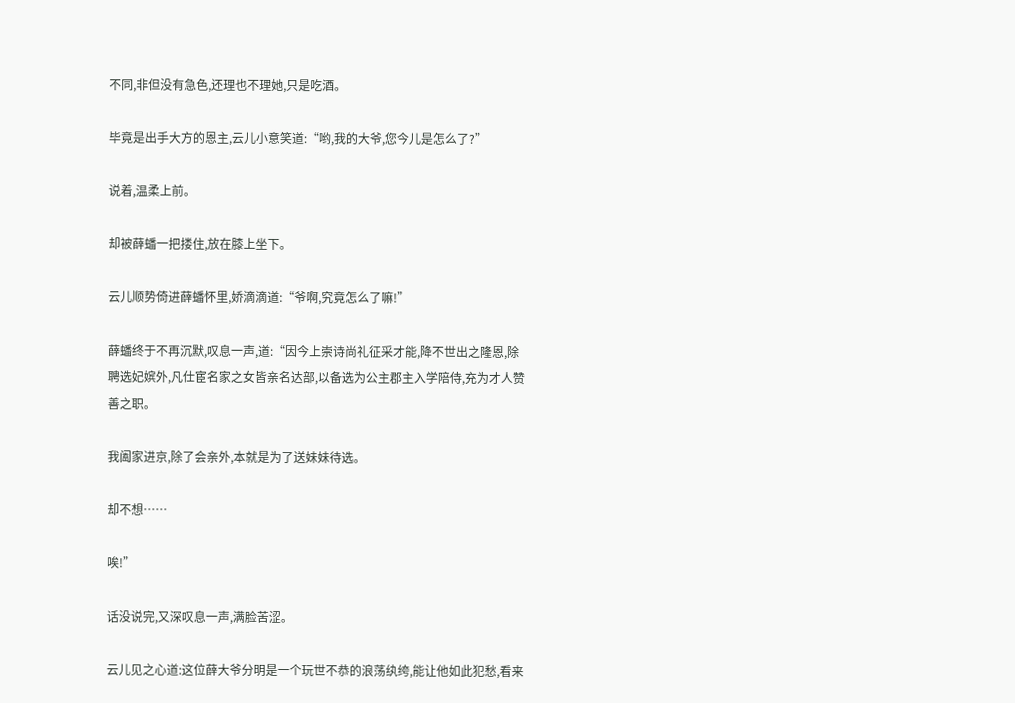不同,非但没有急色,还理也不理她,只是吃酒。

毕竟是出手大方的恩主,云儿小意笑道:“哟,我的大爷,您今儿是怎么了?”

说着,温柔上前。

却被薛蟠一把搂住,放在膝上坐下。

云儿顺势倚进薛蟠怀里,娇滴滴道:“爷啊,究竟怎么了嘛!”

薛蟠终于不再沉默,叹息一声,道:“因今上崇诗尚礼征采才能,降不世出之隆恩,除聘选妃嫔外,凡仕宦名家之女皆亲名达部,以备选为公主郡主入学陪侍,充为才人赞善之职。

我阖家进京,除了会亲外,本就是为了送妹妹待选。

却不想……

唉!”

话没说完,又深叹息一声,满脸苦涩。

云儿见之心道:这位薛大爷分明是一个玩世不恭的浪荡纨绔,能让他如此犯愁,看来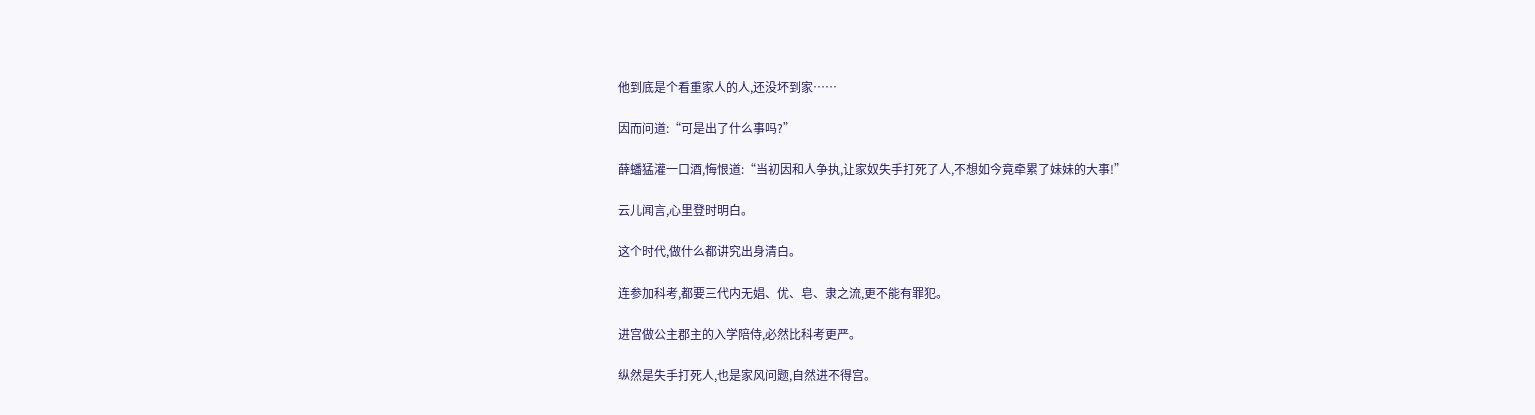他到底是个看重家人的人,还没坏到家……

因而问道:“可是出了什么事吗?”

薛蟠猛灌一口酒,悔恨道:“当初因和人争执,让家奴失手打死了人,不想如今竟牵累了妹妹的大事!”

云儿闻言,心里登时明白。

这个时代,做什么都讲究出身清白。

连参加科考,都要三代内无娼、优、皂、隶之流,更不能有罪犯。

进宫做公主郡主的入学陪侍,必然比科考更严。

纵然是失手打死人,也是家风问题,自然进不得宫。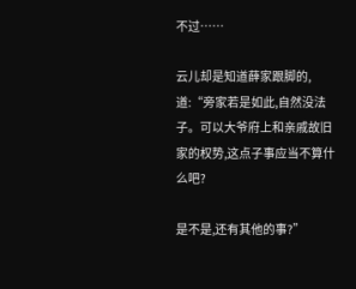不过……

云儿却是知道薛家跟脚的,道:“旁家若是如此,自然没法子。可以大爷府上和亲戚故旧家的权势,这点子事应当不算什么吧?

是不是,还有其他的事?”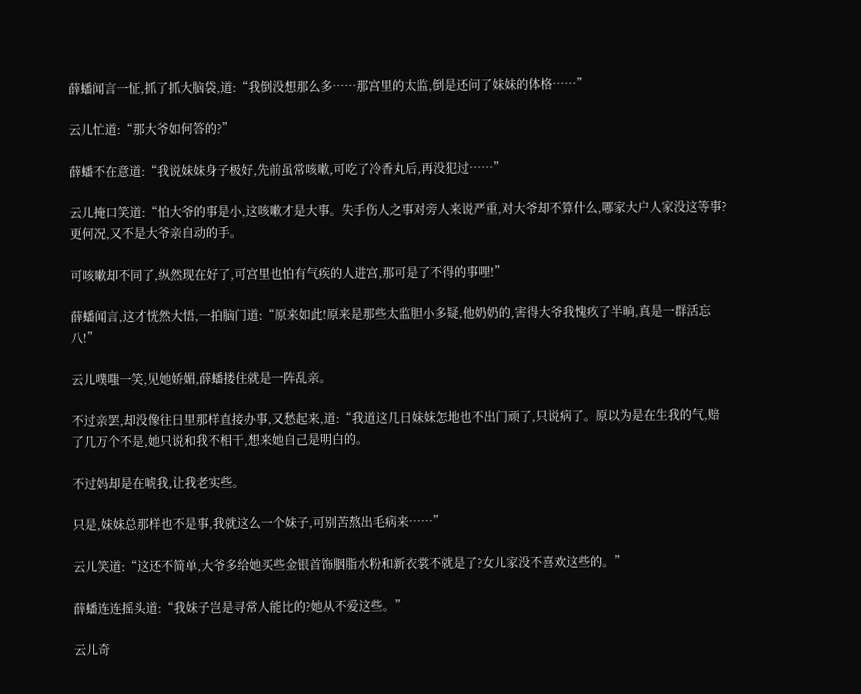薛蟠闻言一怔,抓了抓大脑袋,道:“我倒没想那么多……那宫里的太监,倒是还问了妹妹的体格……”

云儿忙道:“那大爷如何答的?”

薛蟠不在意道:“我说妹妹身子极好,先前虽常咳嗽,可吃了冷香丸后,再没犯过……”

云儿掩口笑道:“怕大爷的事是小,这咳嗽才是大事。失手伤人之事对旁人来说严重,对大爷却不算什么,哪家大户人家没这等事?更何况,又不是大爷亲自动的手。

可咳嗽却不同了,纵然现在好了,可宫里也怕有气疾的人进宫,那可是了不得的事哩!”

薛蟠闻言,这才恍然大悟,一拍脑门道:“原来如此!原来是那些太监胆小多疑,他奶奶的,害得大爷我愧疚了半晌,真是一群活忘八!”

云儿噗嗤一笑,见她娇媚,薛蟠搂住就是一阵乱亲。

不过亲罢,却没像往日里那样直接办事,又愁起来,道:“我道这几日妹妹怎地也不出门顽了,只说病了。原以为是在生我的气,赔了几万个不是,她只说和我不相干,想来她自己是明白的。

不过妈却是在唬我,让我老实些。

只是,妹妹总那样也不是事,我就这么一个妹子,可别苦熬出毛病来……”

云儿笑道:“这还不简单,大爷多给她买些金银首饰胭脂水粉和新衣裳不就是了?女儿家没不喜欢这些的。”

薛蟠连连摇头道:“我妹子岂是寻常人能比的?她从不爱这些。”

云儿奇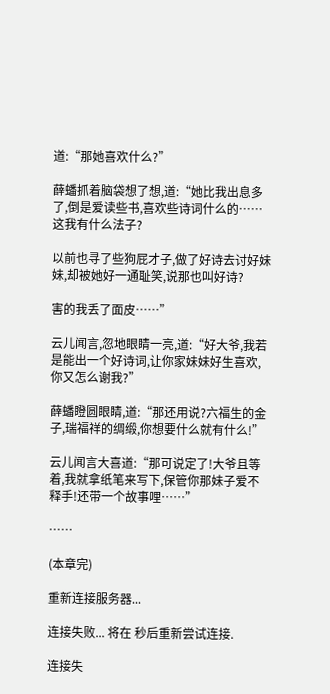道:“那她喜欢什么?”

薛蟠抓着脑袋想了想,道:“她比我出息多了,倒是爱读些书,喜欢些诗词什么的……这我有什么法子?

以前也寻了些狗屁才子,做了好诗去讨好妹妹,却被她好一通耻笑,说那也叫好诗?

害的我丢了面皮……”

云儿闻言,忽地眼睛一亮,道:“好大爷,我若是能出一个好诗词,让你家妹妹好生喜欢,你又怎么谢我?”

薛蟠瞪圆眼睛,道:“那还用说?六福生的金子,瑞福祥的绸缎,你想要什么就有什么!”

云儿闻言大喜道:“那可说定了!大爷且等着,我就拿纸笔来写下,保管你那妹子爱不释手!还带一个故事哩……”

……

(本章完)

重新连接服务器...

连接失败... 将在 秒后重新尝试连接.

连接失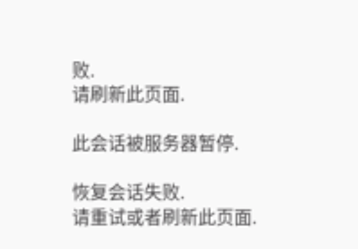败.
请刷新此页面.

此会话被服务器暂停.

恢复会话失败.
请重试或者刷新此页面.